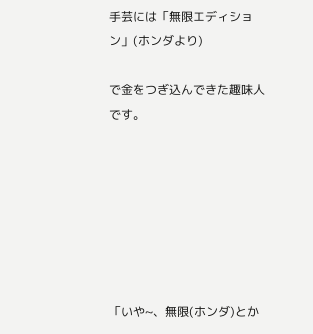手芸には「無限エディション」(ホンダより)

で金をつぎ込んできた趣味人です。







「いや~、無限(ホンダ)とか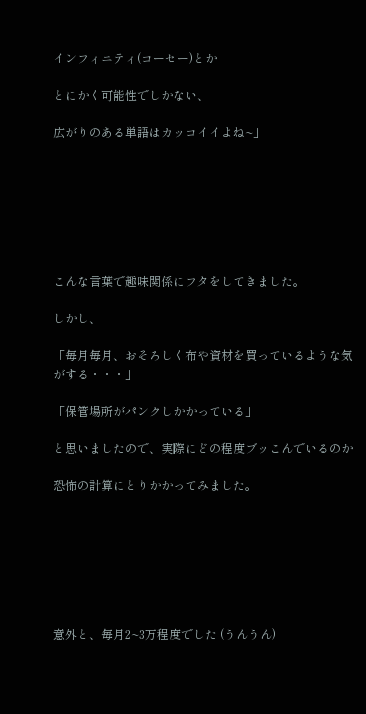インフィニティ(コーセー)とか

とにかく可能性でしかない、

広がりのある単語はカッコイイよね~」







こんな言葉で趣味関係にフタをしてきました。

しかし、

「毎月毎月、おそろしく布や資材を買っているような気がする・・・」

「保管場所がパンクしかかっている」

と思いましたので、実際にどの程度ブッこんでいるのか

恐怖の計算にとりかかってみました。







意外と、毎月2~3万程度でした (うんうん)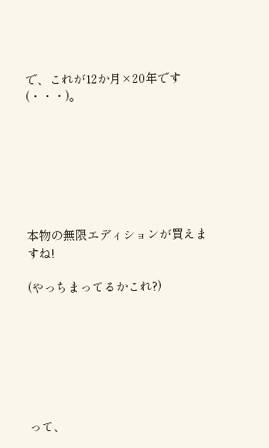で、これが12か月×20年です (・・・)。







本物の無限エディションが買えますね!

(やっちまってるかこれ?)







って、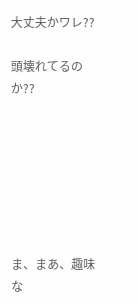大丈夫かワレ??

頭壊れてるのか??







ま、まあ、趣味な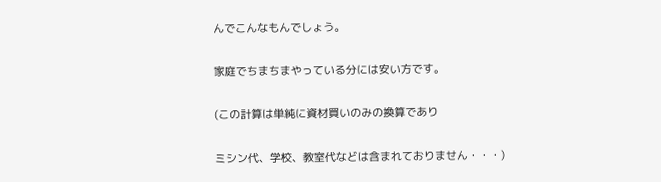んでこんなもんでしょう。

家庭でちまちまやっている分には安い方です。

(この計算は単純に資材買いのみの換算であり

ミシン代、学校、教室代などは含まれておりません・・・)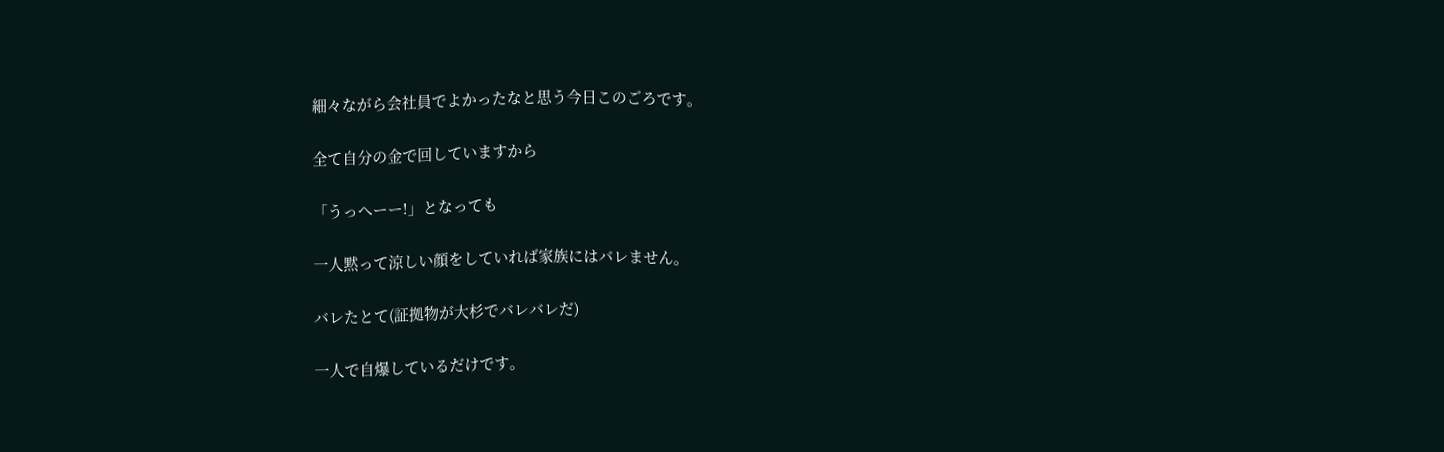細々ながら会社員でよかったなと思う今日このごろです。

全て自分の金で回していますから

「うっへーー!」となっても

一人黙って涼しい顔をしていれば家族にはバレません。

バレたとて(証拠物が大杉でバレバレだ)

一人で自爆しているだけです。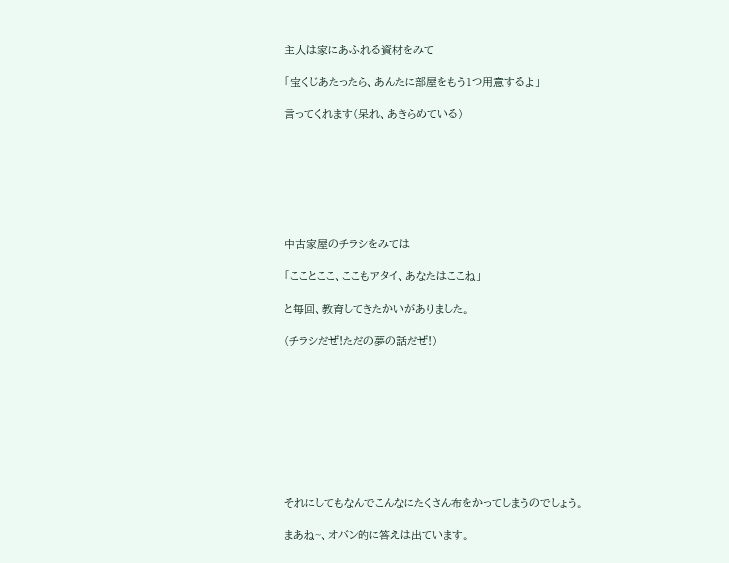主人は家にあふれる資材をみて

「宝くじあたったら、あんたに部屋をもう1つ用意するよ」

言ってくれます(呆れ、あきらめている)







中古家屋のチラシをみては

「こことここ、ここもアタイ、あなたはここね」

と毎回、教育してきたかいがありました。

(チラシだぜ!ただの夢の話だぜ!)









それにしてもなんでこんなにたくさん布をかってしまうのでしょう。

まあね~、オバン的に答えは出ています。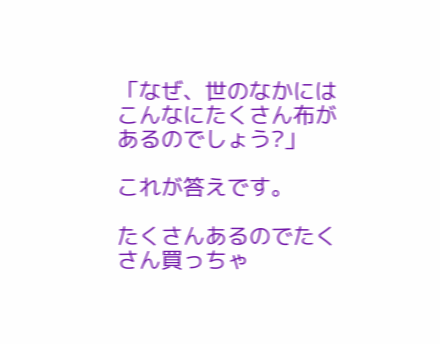「なぜ、世のなかにはこんなにたくさん布があるのでしょう?」

これが答えです。

たくさんあるのでたくさん買っちゃ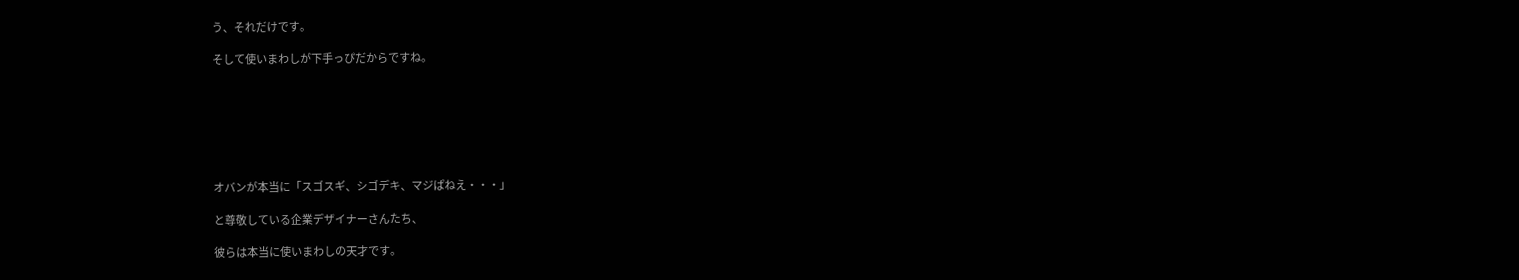う、それだけです。

そして使いまわしが下手っぴだからですね。







オバンが本当に「スゴスギ、シゴデキ、マジぱねえ・・・」

と尊敬している企業デザイナーさんたち、

彼らは本当に使いまわしの天才です。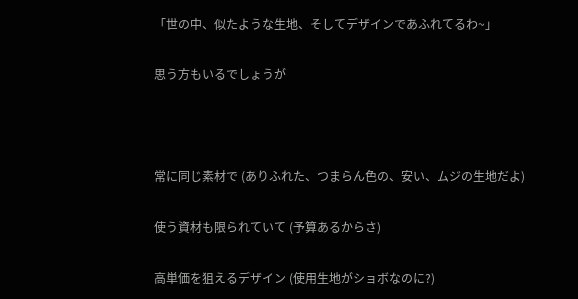「世の中、似たような生地、そしてデザインであふれてるわ~」

思う方もいるでしょうが



常に同じ素材で (ありふれた、つまらん色の、安い、ムジの生地だよ)

使う資材も限られていて (予算あるからさ)

高単価を狙えるデザイン (使用生地がショボなのに?)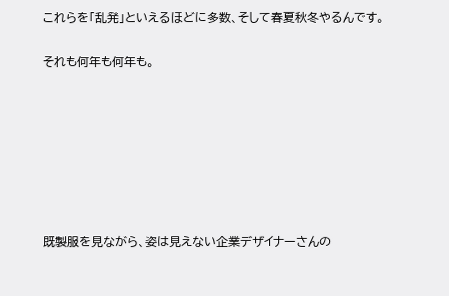これらを「乱発」といえるほどに多数、そして春夏秋冬やるんです。

それも何年も何年も。







既製服を見ながら、姿は見えない企業デザイナーさんの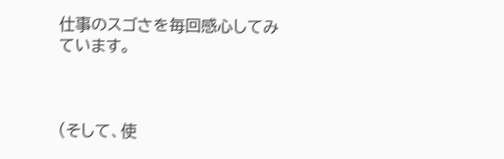仕事のスゴさを毎回感心してみています。



(そして、使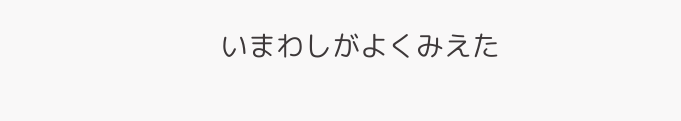いまわしがよくみえた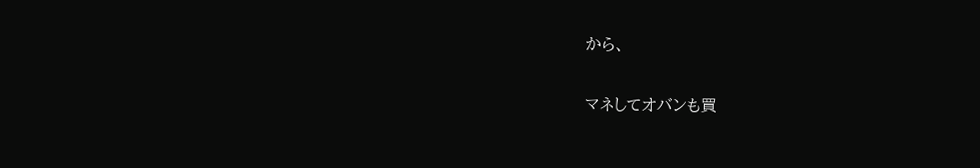から、

マネしてオバンも買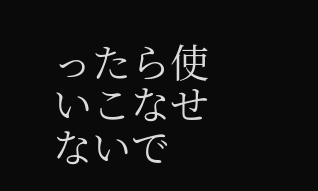ったら使いこなせないで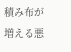積み布が増える悪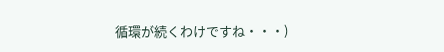循環が続くわけですね・・・)